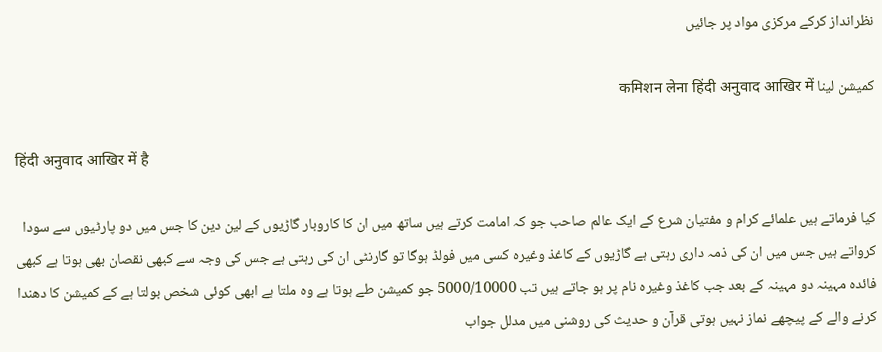نظرانداز کرکے مرکزی مواد پر جائیں

کمیشن لینا कमिशन लेना हिंदी अनुवाद आखिर में

हिंदी अनुवाद आखिर में है

کیا فرماتے ہیں علمائے کرام و مفتیان شرع کے ایک عالم صاحب جو کہ امامت کرتے ہیں ساتھ میں ان کا کاروبار گاڑیوں کے لین دین کا جس میں دو پارٹیوں سے سودا کرواتے ہیں جس میں ان کی ذمہ داری رہتی ہے گاڑیوں کے کاغذ وغیرہ کسی میں فولڈ ہوگا تو گارنٹی ان کی رہتی ہے جس کی وجہ سے کبھی نقصان بھی ہوتا ہے کبھی فائدہ مہینہ دو مہینہ کے بعد جب کاغذ وغیرہ نام پر ہو جاتے ہیں تب 5000/10000 جو کمیشن طے ہوتا ہے وہ ملتا ہے ابھی کوئی شخص بولتا ہے کے کمیشن کا دھندا کرنے والے کے پیچھے نماز نہیں ہوتی قرآن و حدیث کی روشنی میں مدلل جواب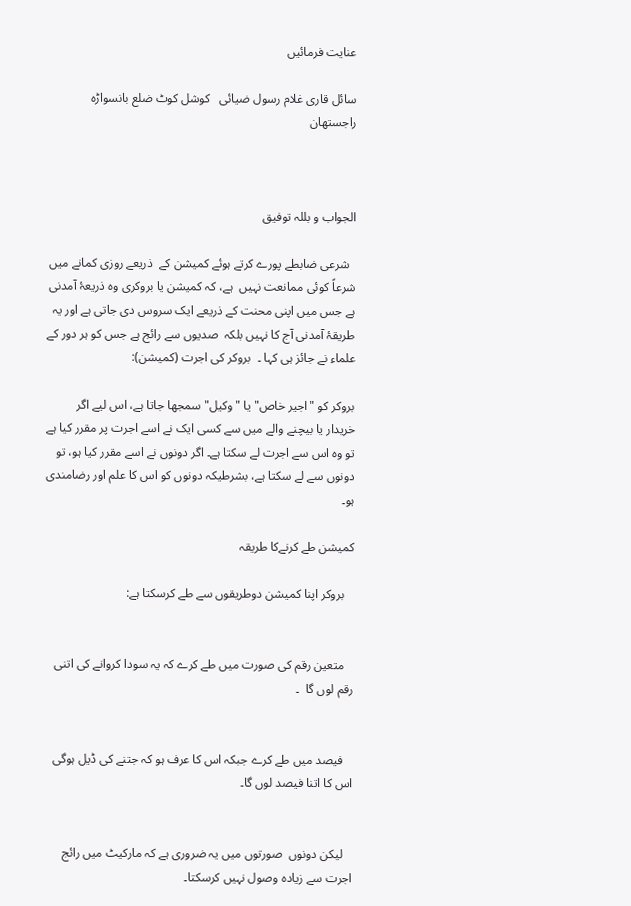عنایت فرمائیں

سائل قاری غلام رسول ضیائی   کوشل کوٹ ضلع بانسواڑہ راجستھان



الجواب و بللہ توفیق

  شرعی ضابطے پورے کرتے ہوئے کمیشن کے  ذریعے روزی کمانے میں شرعاً کوئی ممانعت نہیں  ہے، کہ کمیشن یا بروکری وہ ذریعۂ آمدنی ہے جس میں اپنی محنت کے ذریعے ایک سروس دی جاتی ہے اور یہ طریقۂ آمدنی آج کا نہیں بلکہ  صدیوں سے رائج ہے جس کو ہر دور کے علماء نے جائز ہی کہا ۔  بروکر کی اجرت (کمیشن):

بروکر کو "اجیر خاص" یا "وکیل" سمجھا جاتا ہے، اس لیے اگر خریدار یا بیچنے والے میں سے کسی ایک نے اسے اجرت پر مقرر کیا ہے تو وہ اس سے اجرت لے سکتا ہے۔ اگر دونوں نے اسے مقرر کیا ہو، تو دونوں سے لے سکتا ہے، بشرطیکہ دونوں کو اس کا علم اور رضامندی ہو۔

کمیشن طے کرنےکا طریقہ

   بروکر اپنا کمیشن دوطریقوں سے طے کرسکتا ہے:


   متعین رقم کی صورت میں طے کرے کہ یہ سودا کروانے کی اتنی رقم لوں گا  ۔


   فیصد میں طے کرے جبکہ اس کا عرف ہو کہ جتنے کی ڈیل ہوگی اس کا اتنا فیصد لوں گا۔


   لیکن دونوں  صورتوں میں یہ ضروری ہے کہ مارکیٹ میں رائج اجرت سے زیادہ وصول نہیں کرسکتا۔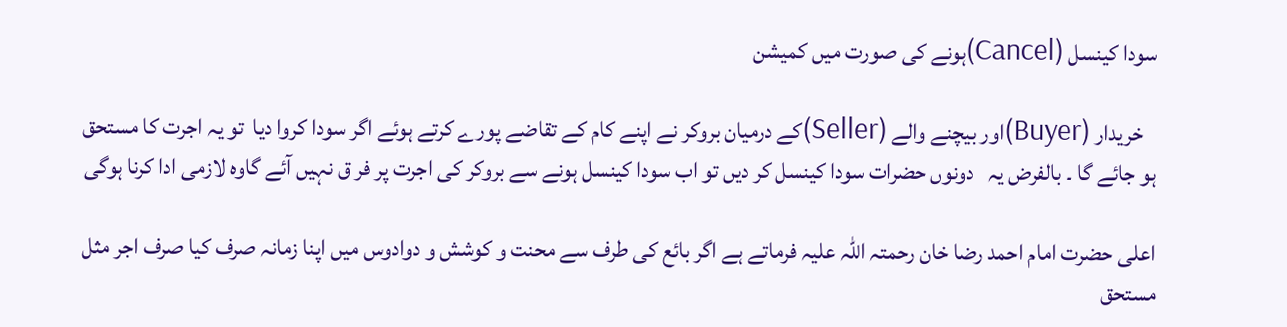سودا کینسل (Cancel)ہونے کی صورت میں کمیشن

   خریدار (Buyer)اور بیچنے والے (Seller)کے درمیان بروکر نے اپنے کام کے تقاضے پورے کرتے ہوئے اگر سودا کروا دیا  تو یہ اجرت کا مستحق ہو جائے گا ۔ بالفرض یہ   دونوں حضرات سودا کینسل کر دیں تو اب سودا کینسل ہونے سے بروکر کی اجرت پر فر ق نہیں آئے گاوہ لازمی ادا کرنا ہوگی

اعلی حضرت امام احمد رضا خان رحمتہ اللہ علیہ فرماتے ہے اگر بائع کی طرف سے محنت و کوشش و دوادوس میں اپنا زمانہ صرف کیا صرف اجر مثل مستحق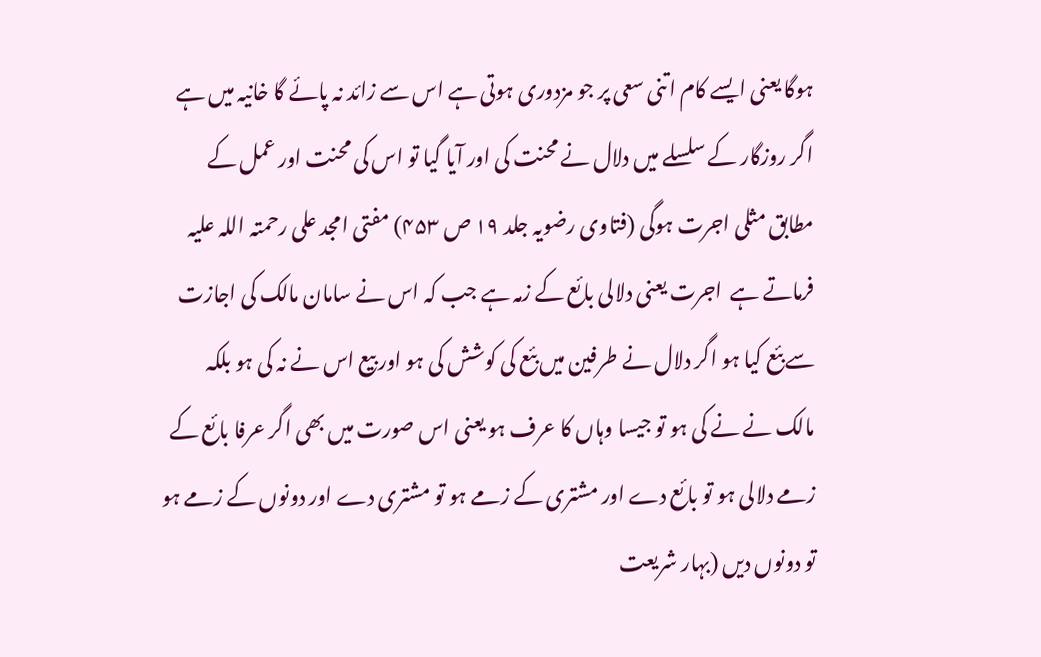ہوگا یعنی ایسے کام اتنی سعی پر جو مزدوری ہوتی ہے اس سے زائد نہ پائے گا خانیہ میں ہے اگر روزگار کے سلسلے میں دلال نے محنت کی اور آیا گیا تو اس کی محنت اور عمل کے مطابق مثلی اجرت ہوگی (فتاوی رضویہ جلد ۱۹ ص ۴۵۳) مفتی امجد علی رحمتہ اللہ علیہ  فرماتے ہے  اجرت یعنی دلالی بائع کے زمہ ہے جب کہ اس نے سامان مالک کی اجازت سے بئع کیا ہو اگر دلال نے طرفین میں بئع کی کوشش کی ہو اور بیع اس نے نہ کی ہو بلکہ مالک نے نے کی ہو تو جیسا وہاں کا عرف ہو یعنی اس صورت میں بھی اگر عرفا بائع کے زمے دلالی ہو تو بائع دے اور مشتری کے زمے ہو تو مشتری دے اور دونوں کے زمے ہو تو دونوں دیں (بہار شریعت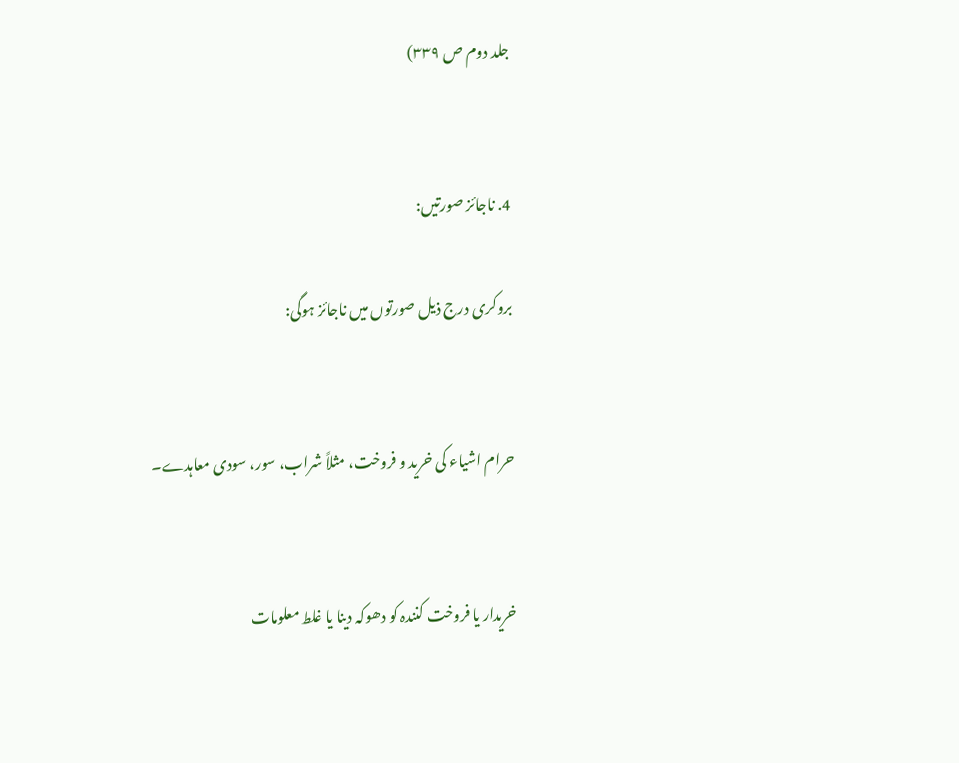جلد دوم ص ۳۳۹)


4. ناجائز صورتیں:

بروکری درج ذیل صورتوں میں ناجائز ہوگی:


حرام اشیاء کی خرید و فروخت، مثلاً شراب، سور، سودی معاہدے۔


خریدار یا فروخت کنندہ کو دھوکہ دینا یا غلط معلومات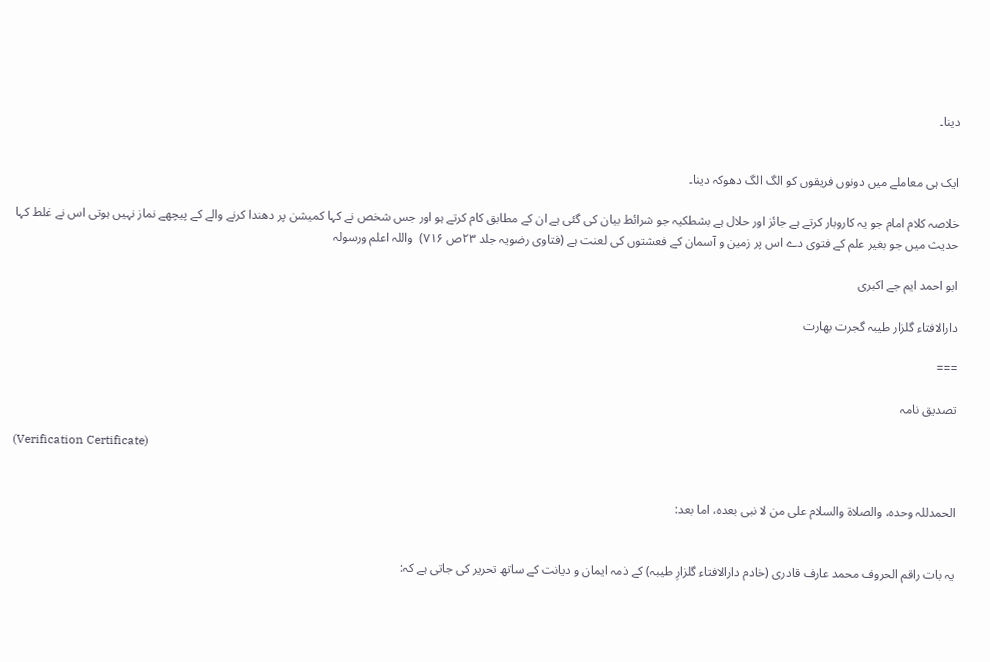دینا۔


ایک ہی معاملے میں دونوں فریقوں کو الگ الگ دھوکہ دینا۔

خلاصہ کلام امام جو یہ کاروبار کرتے ہے جائز اور حلال ہے بشطکیہ جو شرائط بیان کی گئی ہے ان کے مطابق کام کرتے ہو اور جس شخص نے کہا کمیشن پر دھندا کرنے والے کے پیچھے نماز نہیں ہوتی اس نے غلط کہا حدیث میں جو بغیر علم کے فتوی دے اس پر زمین و آسمان کے فعشتوں کی لعنت ہے (فتاوی رضویہ جلد ۲۳ص ۷۱۶)  واللہ اعلم ورسولہ

ابو احمد ایم جے اکبری

دارالافتاء گلزار طیبہ گجرت بھارت

===

تصدیق نامہ

(Verification Certificate)


الحمدللہ وحدہ، والصلاۃ والسلام علی من لا نبی بعدہ، اما بعد:


یہ بات راقم الحروف محمد عارف قادری (خادم دارالافتاء گلزارِ طیبہ) کے ذمہ ایمان و دیانت کے ساتھ تحریر کی جاتی ہے کہ: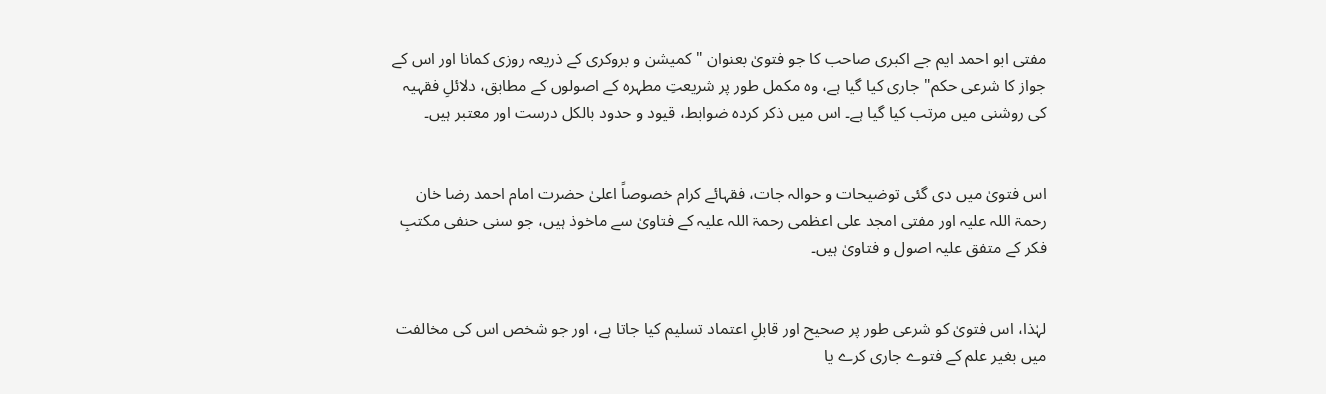مفتی ابو احمد ایم جے اکبری صاحب کا جو فتویٰ بعنوان "کمیشن و بروکری کے ذریعہ روزی کمانا اور اس کے جواز کا شرعی حکم" جاری کیا گیا ہے، وہ مکمل طور پر شریعتِ مطہرہ کے اصولوں کے مطابق، دلائلِ فقہیہ  کی روشنی میں مرتب کیا گیا ہے۔ اس میں ذکر کردہ ضوابط، قیود و حدود بالکل درست اور معتبر ہیں۔


اس فتویٰ میں دی گئی توضیحات و حوالہ جات، فقہائے کرام خصوصاً اعلیٰ حضرت امام احمد رضا خان رحمۃ اللہ علیہ اور مفتی امجد علی اعظمی رحمۃ اللہ علیہ کے فتاویٰ سے ماخوذ ہیں، جو سنی حنفی مکتبِ فکر کے متفق علیہ اصول و فتاویٰ ہیں۔


لہٰذا، اس فتویٰ کو شرعی طور پر صحیح اور قابلِ اعتماد تسلیم کیا جاتا ہے، اور جو شخص اس کی مخالفت میں بغیر علم کے فتوے جاری کرے یا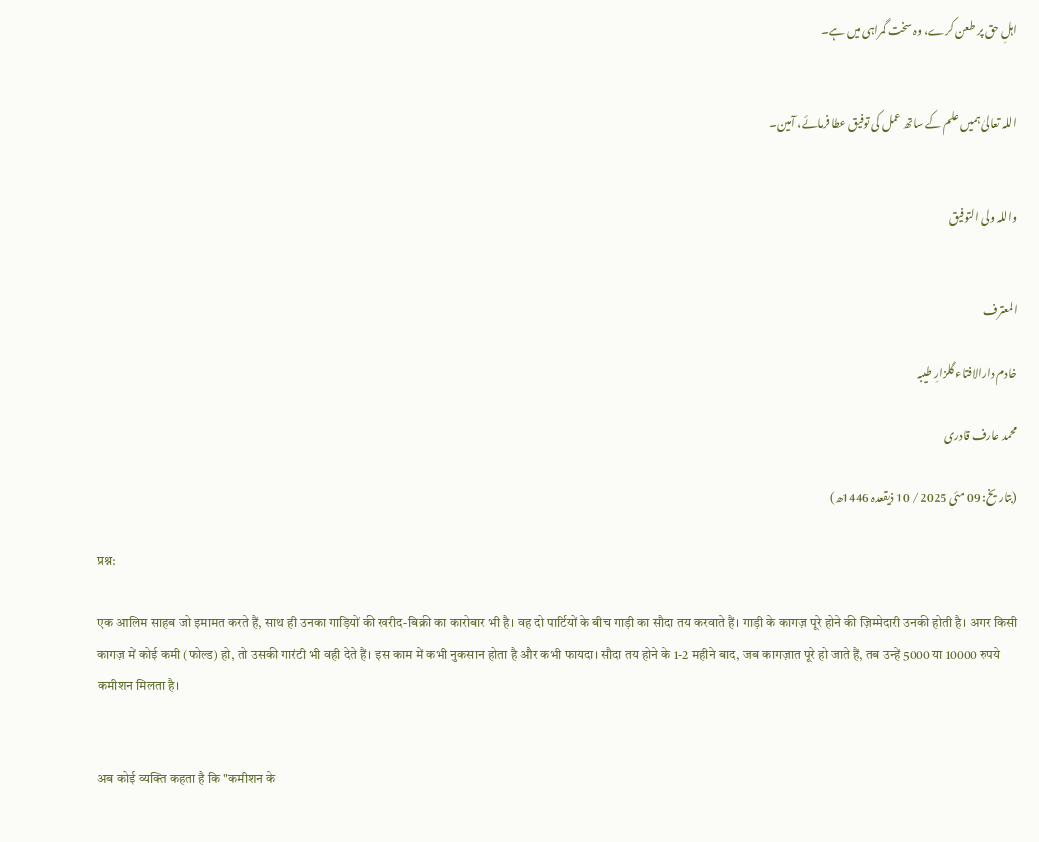اہلِ حق پر طعن کرے، وہ سخت گمراہی میں ہے۔


اللہ تعالیٰ ہمیں علم کے ساتھ عمل کی توفیق عطا فرمائے، آمین۔


واللہ ولی التوفیق


المعترف

خادم دارالافتاء گلزارِ طیبہ

محمد عارف قادری

(بتاریخ: 09 مئی 2025 / 10 ذیقعدہ 1446ھ)

प्रश्न:

एक आलिम साहब जो इमामत करते हैं, साथ ही उनका गाड़ियों की खरीद-बिक्री का कारोबार भी है। वह दो पार्टियों के बीच गाड़ी का सौदा तय करवाते हैं। गाड़ी के कागज़ पूरे होने की ज़िम्मेदारी उनकी होती है। अगर किसी कागज़ में कोई कमी (फोल्ड) हो, तो उसकी गारंटी भी वही देते हैं। इस काम में कभी नुकसान होता है और कभी फायदा। सौदा तय होने के 1-2 महीने बाद, जब कागज़ात पूरे हो जाते हैं, तब उन्हें 5000 या 10000 रुपये कमीशन मिलता है।


अब कोई व्यक्ति कहता है कि "कमीशन के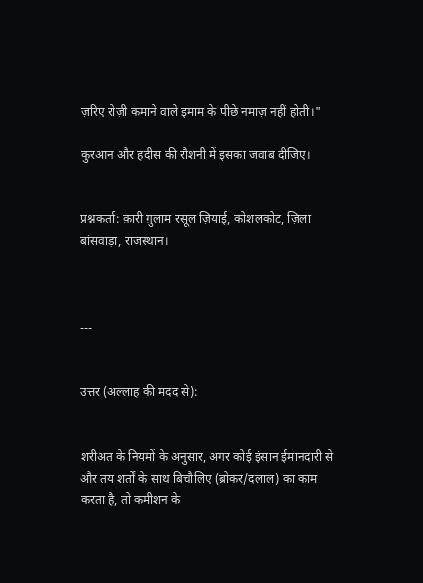ज़रिए रोज़ी कमाने वाले इमाम के पीछे नमाज़ नहीं होती।"

कुरआन और हदीस की रौशनी में इसका जवाब दीजिए।


प्रश्नकर्ता: क़ारी ग़ुलाम रसूल ज़ियाई, कोशलकोट, ज़िला बांसवाड़ा, राजस्थान।



---


उत्तर (अल्लाह की मदद से):


शरीअत के नियमों के अनुसार, अगर कोई इंसान ईमानदारी से और तय शर्तों के साथ बिचौलिए (ब्रोकर/दलाल) का काम करता है, तो कमीशन के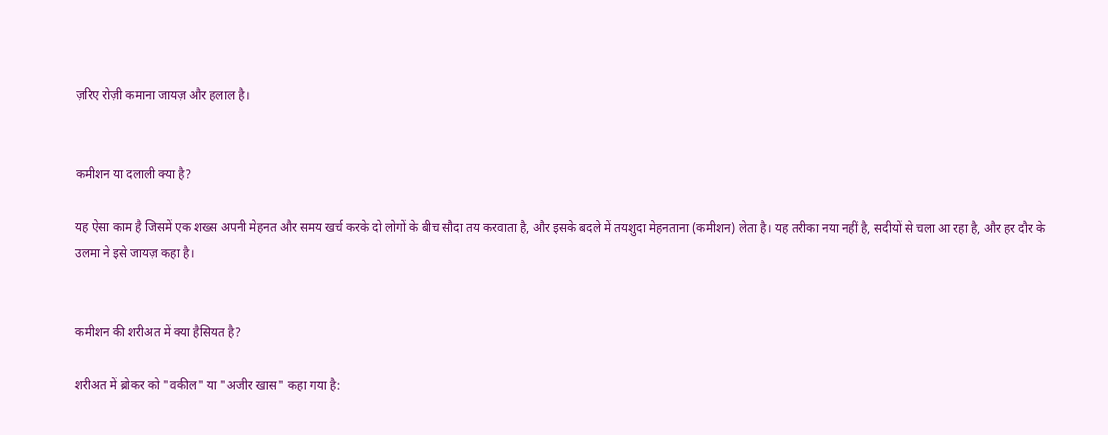ज़रिए रोज़ी कमाना जायज़ और हलाल है।


कमीशन या दलाली क्या है?

यह ऐसा काम है जिसमें एक शख्स अपनी मेहनत और समय खर्च करके दो लोगों के बीच सौदा तय करवाता है, और इसके बदले में तयशुदा मेहनताना (कमीशन) लेता है। यह तरीका नया नहीं है, सदीयों से चला आ रहा है, और हर दौर के उलमा ने इसे जायज़ कहा है।


कमीशन की शरीअत में क्या हैसियत है?

शरीअत में ब्रोकर को "वकील" या "अजीर खास" कहा गया है: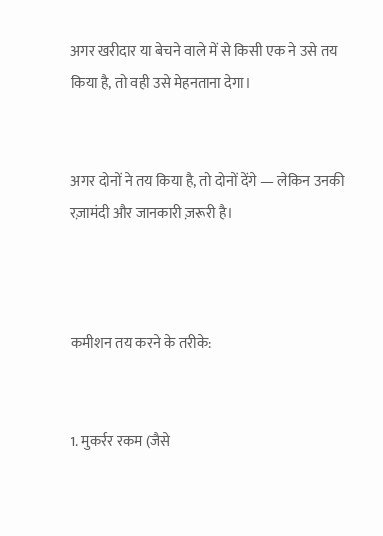अगर खरीदार या बेचने वाले में से किसी एक ने उसे तय किया है, तो वही उसे मेहनताना देगा।


अगर दोनों ने तय किया है, तो दोनों देंगे — लेकिन उनकी रज़ामंदी और जानकारी ज़रूरी है।



कमीशन तय करने के तरीके:


1. मुकर्रर रकम (जैसे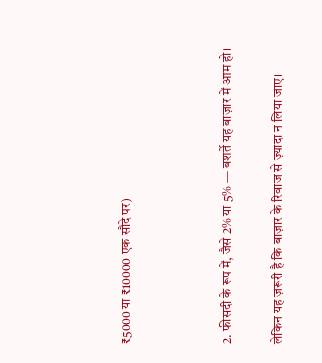₹5000 या ₹10000 एक सौदे पर)



2. फीसदी के रूप में, जैसे 2% या 5% — बशर्ते यह बाज़ार में आम हो।

लेकिन यह ज़रूरी है कि बाज़ार के रिवाज से ज़्यादा न लिया जाए।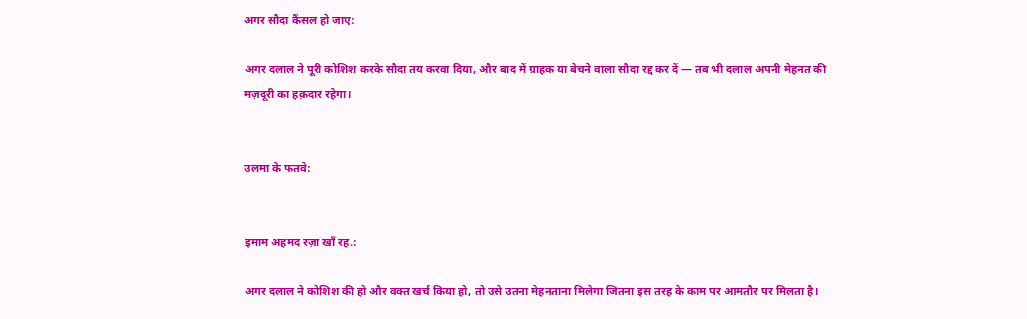अगर सौदा कैंसल हो जाए:

अगर दलाल ने पूरी कोशिश करके सौदा तय करवा दिया, और बाद में ग्राहक या बेचने वाला सौदा रद्द कर दें — तब भी दलाल अपनी मेहनत की मज़दूरी का हक़दार रहेगा।


उलमा के फतवे:


इमाम अहमद रज़ा खाँ रह.:

अगर दलाल ने कोशिश की हो और वक्त खर्च किया हो, तो उसे उतना मेहनताना मिलेगा जितना इस तरह के काम पर आमतौर पर मिलता है।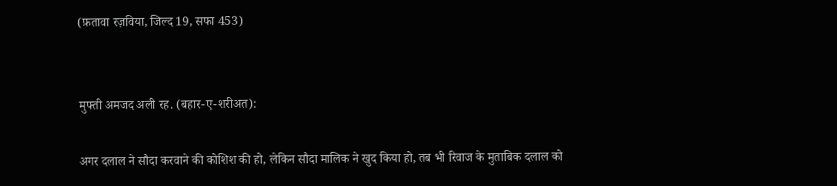(फ़तावा रज़विया, जिल्द 19, सफा 453)


मुफ्ती अमजद अली रह. (बहार-ए-शरीअत):

अगर दलाल ने सौदा करवाने की कोशिश की हो, लेकिन सौदा मालिक ने खुद किया हो, तब भी रिवाज के मुताबिक दलाल को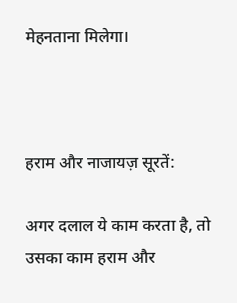मेहनताना मिलेगा।



हराम और नाजायज़ सूरतें:

अगर दलाल ये काम करता है, तो उसका काम हराम और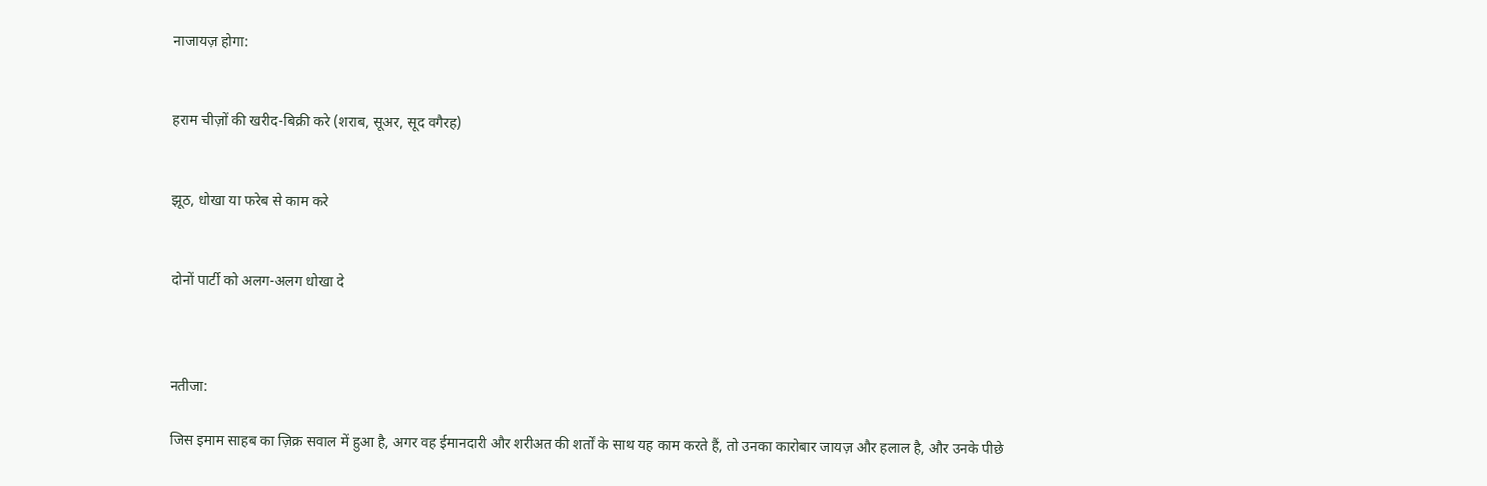नाजायज़ होगा:


हराम चीज़ों की खरीद-बिक्री करे (शराब, सूअर, सूद वगैरह)


झूठ, धोखा या फरेब से काम करे


दोनों पार्टी को अलग-अलग धोखा दे



नतीजा:

जिस इमाम साहब का ज़िक्र सवाल में हुआ है, अगर वह ईमानदारी और शरीअत की शर्तों के साथ यह काम करते हैं, तो उनका कारोबार जायज़ और हलाल है, और उनके पीछे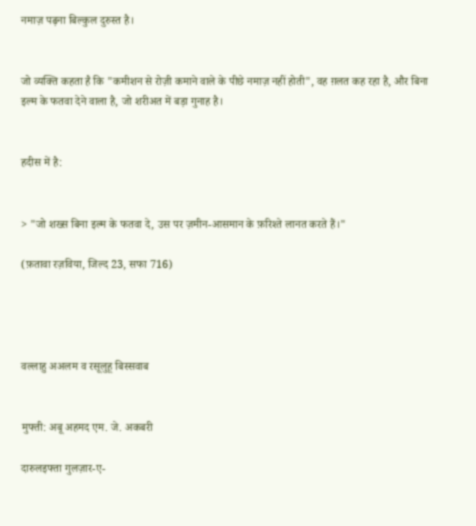नमाज़ पढ़ना बिल्कुल दुरुस्त है।


जो व्यक्ति कहता है कि "कमीशन से रोज़ी कमाने वाले के पीछे नमाज़ नहीं होती", वह ग़लत कह रहा है, और बिना इल्म के फतवा देने वाला है, जो शरीअत में बड़ा गुनाह है।


हदीस में है:


> "जो शख्स बिना इल्म के फतवा दे, उस पर ज़मीन-आसमान के फ़रिश्ते लानत करते हैं।"

(फ़तावा रज़विया, जिल्द 23, सफा 716)




वल्लाहु अअलम व रसूलुहू बिस्सवाब


मुफ्ती: अबू अहमद एम. जे. अकबरी

दारुलइफ्ता गुलज़ार-ए-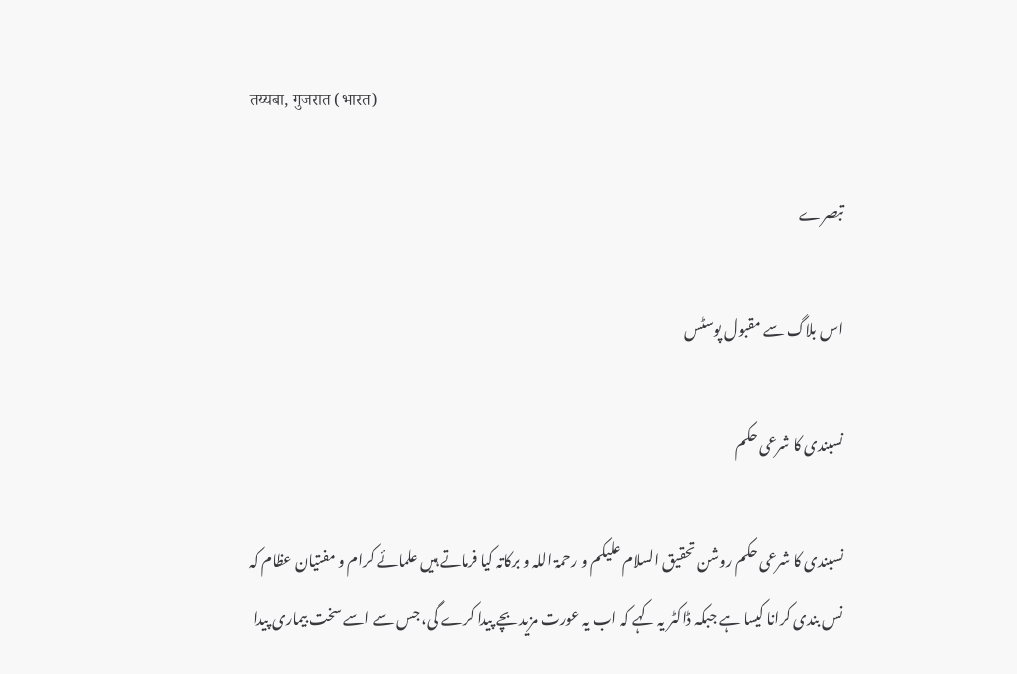तय्यबा, गुजरात (भारत)

تبصرے

اس بلاگ سے مقبول پوسٹس

نسبندی کا شرعی حکم

نسبندی کا شرعی حکم روشن تحقیق السلام علیکم و رحمۃ اللہ و برکاتہ کیا فرماتے ہیں علمائے کرام و مفتیان عظام کہ نس بندی کرانا کیسا ہے جبکہ ڈاکٹر یہ کہے کہ اب یہ عورت مزید بچے پیدا کرے گی، جس سے اسے سخت بیماری پیدا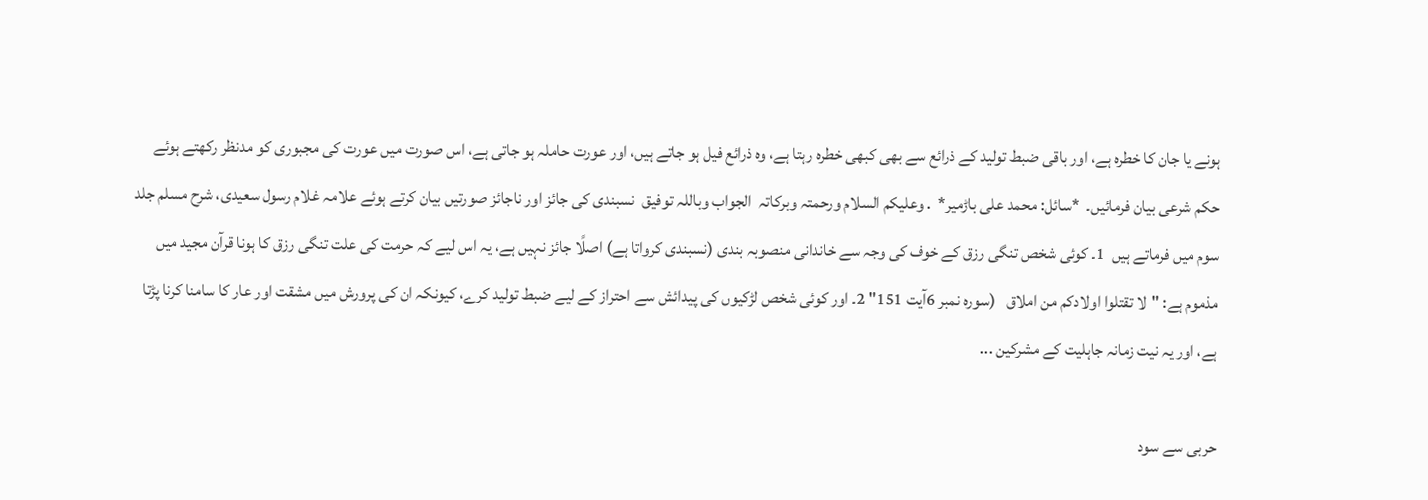ہونے یا جان کا خطرہ ہے، اور باقی ضبط تولید کے ذرائع سے بھی کبھی خطرہ رہتا ہے، وہ ذرائع فیل ہو جاتے ہیں، اور عورت حاملہ ہو جاتی ہے، اس صورت میں عورت کی مجبوری کو مدنظر رکھتے ہوئے حکم شرعی بیان فرمائیں۔  *سائل: محمد علی باڑمیر*  . وعلیکم السلام ورحمتہ وبرکاتہ  الجواب وباللہ توفیق  نسبندی کی جائز اور ناجائز صورتیں بیان کرتے ہوئے علامہ غلام رسول سعیدی، شرح مسلم جلد سوم میں فرماتے ہیں  1۔ کوئی شخص تنگی رزق کے خوف کی وجہ سے خاندانی منصوبہ بندی (نسبندی کرواتا ہے) اصلًا جائز نہیں ہے، یہ اس لیے کہ حرمت کی علت تنگی رزق کا ہونا قرآن مجید میں مذموم ہے: "لا تقتلوا اولادکم من املاق   (سورہ نمبر 6آیت 151" 2۔ اور کوئی شخص لڑکیوں کی پیدائش سے احتراز کے لیے ضبط تولید کرے، کیونکہ ان کی پرورش میں مشقت اور عار کا سامنا کرنا پڑتا ہے، اور یہ نیت زمانہ جاہلیت کے مشرکین ...

حربی سے سود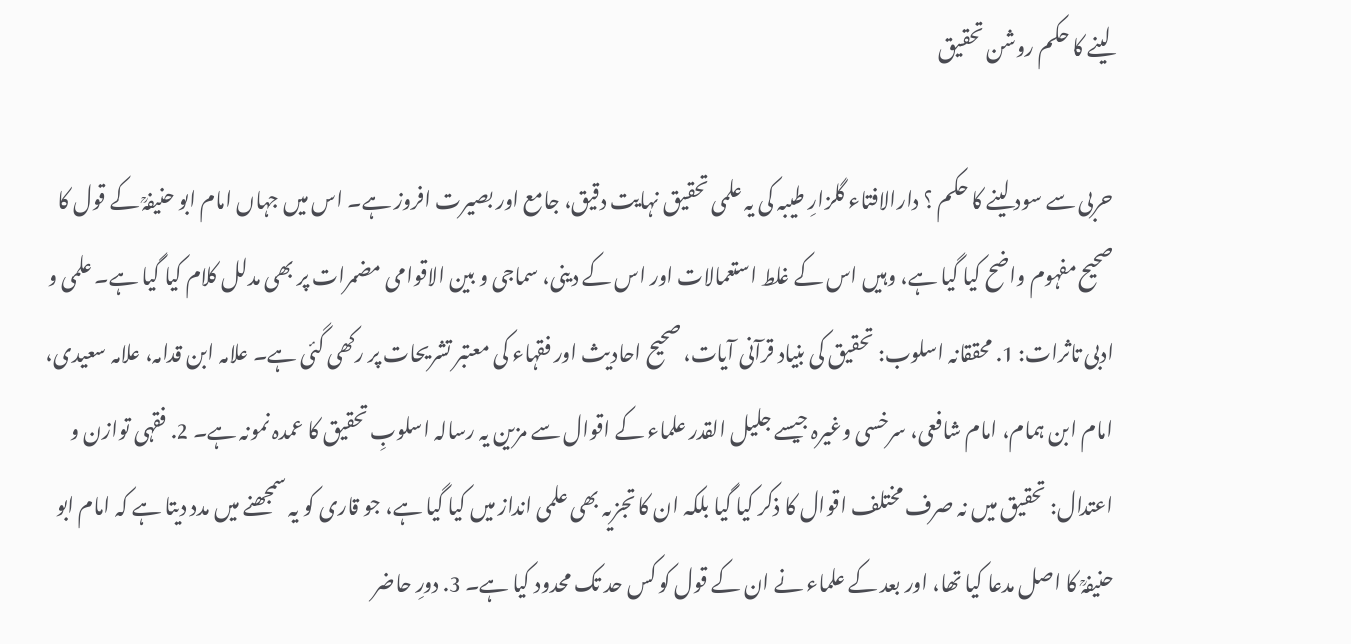لینے کا حکم روشن تحقیق

حربی سے سود لینے کا حکم ؟ دارالافتاء گلزارِ طیبہ کی یہ علمی تحقیق نہایت دقیق، جامع اور بصیرت افروز ہے۔ اس میں جہاں امام ابو حنیفہؒ کے قول کا صحیح مفہوم واضح کیا گیا ہے، وہیں اس کے غلط استعمالات اور اس کے دینی، سماجی و بین الاقوامی مضمرات پر بھی مدلل کلام کیا گیا ہے۔ علمی و ادبی تاثرات: 1. محققانہ اسلوب: تحقیق کی بنیاد قرآنی آیات، صحیح احادیث اور فقہاء کی معتبر تشریحات پر رکھی گئی ہے۔ علامہ ابن قدامہ، علامہ سعیدی، امام ابن ہمام، امام شافعی، سرخسی وغیرہ جیسے جلیل القدر علماء کے اقوال سے مزین یہ رسالہ اسلوبِ تحقیق کا عمدہ نمونہ ہے۔ 2. فقہی توازن و اعتدال: تحقیق میں نہ صرف مختلف اقوال کا ذکر کیا گیا بلکہ ان کا تجزیہ بھی علمی انداز میں کیا گیا ہے، جو قاری کو یہ سمجھنے میں مدد دیتا ہے کہ امام ابو حنیفہؒ کا اصل مدعا کیا تھا، اور بعد کے علماء نے ان کے قول کو کس حد تک محدود کیا ہے۔ 3. دورِ حاضر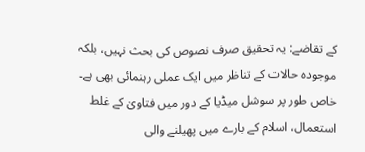کے تقاضے: یہ تحقیق صرف نصوص کی بحث نہیں، بلکہ موجودہ حالات کے تناظر میں ایک عملی رہنمائی بھی ہے۔ خاص طور پر سوشل میڈیا کے دور میں فتاویٰ کے غلط استعمال، اسلام کے بارے میں پھیلنے والی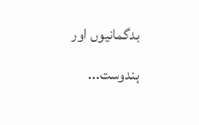بدگمانیوں اور ہندوست...